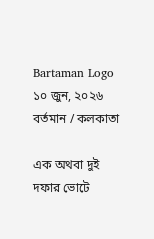Bartaman Logo
১০ জুন, ২০২৬
বর্তমান / কলকাতা

এক অথবা দুই দফার ভোটে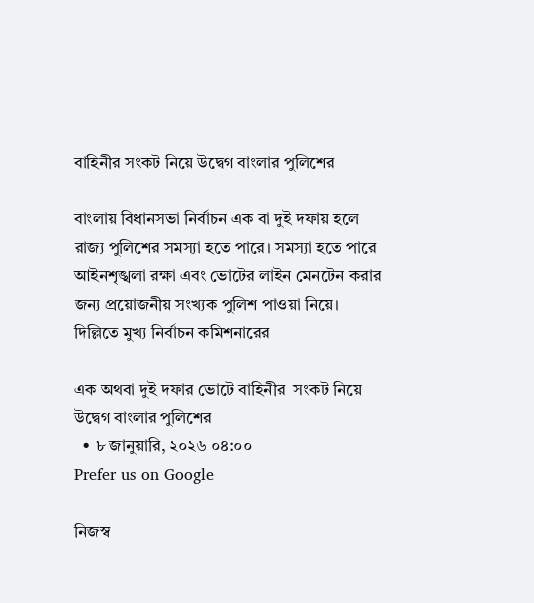বাহিনীর সংকট নিয়ে উদ্বেগ বাংলার পুলিশের

বাংলায় বিধানসভা নির্বাচন এক বা দুই দফায় হলে রাজ্য পুলিশের সমস্যা হতে পারে। সমস্যা হতে পারে আইনশৃঙ্খলা রক্ষা এবং ভোটের লাইন মেনটেন করার জন্য প্রয়োজনীয় সংখ্যক পুলিশ পাওয়া নিয়ে। দিল্লিতে মুখ্য নির্বাচন কমিশনারের

এক অথবা দুই দফার ভোটে বাহিনীর  সংকট নিয়ে উদ্বেগ বাংলার পুলিশের
  • ৮ জানুয়ারি, ২০২৬ ০৪:০০
Prefer us on Google

নিজস্ব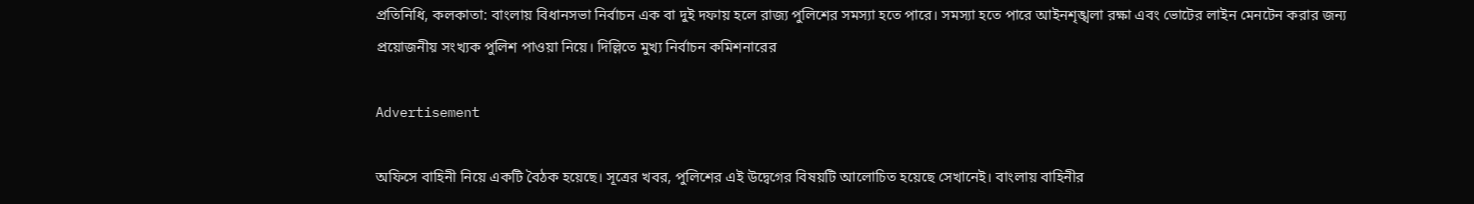প্রতিনিধি, কলকাতা: বাংলায় বিধানসভা নির্বাচন এক বা দুই দফায় হলে রাজ্য পুলিশের সমস্যা হতে পারে। সমস্যা হতে পারে আইনশৃঙ্খলা রক্ষা এবং ভোটের লাইন মেনটেন করার জন্য প্রয়োজনীয় সংখ্যক পুলিশ পাওয়া নিয়ে। দিল্লিতে মুখ্য নির্বাচন কমিশনারের

Advertisement

অফিসে বাহিনী নিয়ে একটি বৈঠক হয়েছে। সূত্রের খবর, পুলিশের এই উদ্বেগের বিষয়টি আলোচিত হয়েছে সেখানেই। বাংলায় বাহিনীর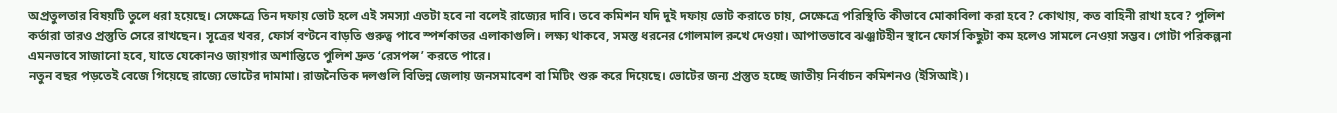অপ্রতুলতার বিষয়টি তুলে ধরা হয়েছে। সেক্ষেত্রে তিন দফায় ভোট হলে এই সমস্যা এতটা হবে না বলেই রাজ্যের দাবি। তবে কমিশন যদি দুই দফায় ভোট করাতে চায়, সেক্ষেত্রে পরিস্থিতি কীভাবে মোকাবিলা করা হবে? কোথায়, কত বাহিনী রাখা হবে? পুলিশ কর্তারা তারও প্রস্তুতি সেরে রাখছেন। সূত্রের খবর, ফোর্স বণ্টনে বাড়তি গুরুত্ব পাবে স্পর্শকাতর এলাকাগুলি। লক্ষ্য থাকবে, সমস্ত ধরনের গোলমাল রুখে দেওয়া। আপাতভাবে ঝঞ্ঝাটহীন স্থানে ফোর্স কিছুটা কম হলেও সামলে নেওয়া সম্ভব। গোটা পরিকল্পনা এমনভাবে সাজানো হবে, যাতে যেকোনও জায়গার অশান্তিতে পুলিশ দ্রুত ‘রেসপন্স’ করতে পারে।
নতুন বছর পড়তেই বেজে গিয়েছে রাজ্যে ভোটের দামামা। রাজনৈতিক দলগুলি বিভিন্ন জেলায় জনসমাবেশ বা মিটিং শুরু করে দিয়েছে। ভোটের জন্য প্রস্তুত হচ্ছে জাতীয় নির্বাচন কমিশনও (ইসিআই)।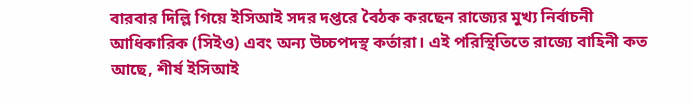বারবার দিল্লি গিয়ে ইসিআই সদর দপ্তরে বৈঠক করছেন রাজ্যের মুখ্য নির্বাচনী আধিকারিক (সিইও) এবং অন্য উচ্চপদস্থ কর্তারা। এই পরিস্থিতিতে রাজ্যে বাহিনী কত আছে, শীর্ষ ইসিআই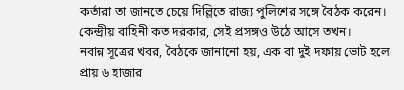কর্তারা তা জানতে চেয়ে দিল্লিতে রাজ্য পুলিশের সঙ্গে বৈঠক করেন। কেন্দ্রীয় বাহিনী কত দরকার, সেই প্রসঙ্গও উঠে আসে তখন।
নবান্ন সূত্রের খবর, বৈঠকে জানানো হয়, এক বা দুই দফায় ভোট হলে প্রায় ৬ হাজার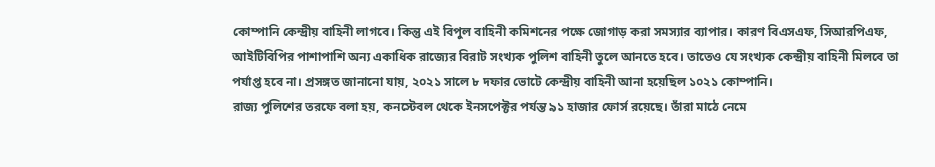কোম্পানি কেন্দ্রীয় বাহিনী লাগবে। কিন্তু এই বিপুল বাহিনী কমিশনের পক্ষে জোগাড় করা সমস্যার ব্যাপার। কারণ বিএসএফ, সিআরপিএফ, আইটিবিপির পাশাপাশি অন্য একাধিক রাজ্যের বিরাট সংখ্যক পুলিশ বাহিনী তুলে আনতে হবে। তাতেও যে সংখ্যক কেন্দ্রীয় বাহিনী মিলবে তা পর্যাপ্ত হবে না। প্রসঙ্গত জানানো যায়, ২০২১ সালে ৮ দফার ভোটে কেন্দ্রীয় বাহিনী আনা হয়েছিল ১০২১ কোম্পানি।
রাজ্য পুলিশের তরফে বলা হয়, কনস্টেবল থেকে ইনসপেক্টর পর্যন্ত ৯১ হাজার ফোর্স রয়েছে। তাঁরা মাঠে নেমে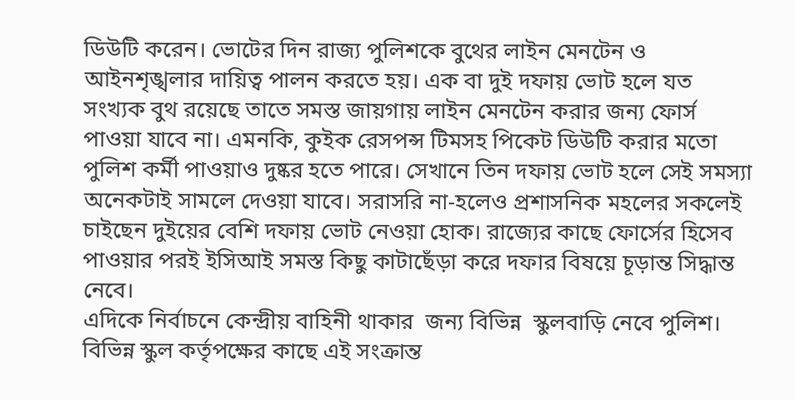ডিউটি করেন। ভোটের দিন রাজ্য পুলিশকে বুথের লাইন মেনটেন ও আইনশৃঙ্খলার দায়িত্ব পালন করতে হয়। এক বা দুই দফায় ভোট হলে যত সংখ্যক বুথ রয়েছে তাতে সমস্ত জায়গায় লাইন মেনটেন করার জন্য ফোর্স পাওয়া যাবে না। এমনকি, কুইক রেসপন্স টিমসহ পিকেট ডিউটি করার মতো পুলিশ কর্মী পাওয়াও দুষ্কর হতে পারে। সেখানে তিন দফায় ভোট হলে সেই সমস্যা অনেকটাই সামলে দেওয়া যাবে। সরাসরি না-হলেও প্রশাসনিক মহলের সকলেই চাইছেন দুইয়ের বেশি দফায় ভোট নেওয়া হোক। রাজ্যের কাছে ফোর্সের হিসেব পাওয়ার পরই ইসিআই সমস্ত কিছু কাটাছেঁড়া করে দফার বিষয়ে চূড়ান্ত সিদ্ধান্ত নেবে।
এদিকে নির্বাচনে কেন্দ্রীয় বাহিনী থাকার  জন্য বিভিন্ন  স্কুলবাড়ি নেবে পুলিশ। বিভিন্ন স্কুল কর্তৃপক্ষের কাছে এই সংক্রান্ত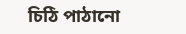চিঠি পাঠানো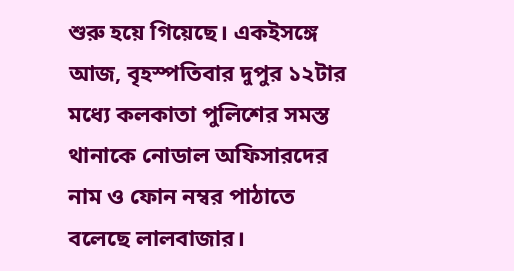শুরু হয়ে গিয়েছে। একইসঙ্গে আজ, বৃহস্পতিবার দুপুর ১২টার মধ্যে কলকাতা পুলিশের সমস্ত থানাকে নোডাল অফিসারদের নাম ও ফোন নম্বর পাঠাতে বলেছে লালবাজার।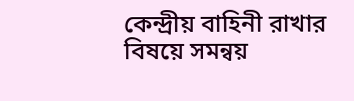কেন্দ্রীয় বাহিনী রাখার বিষয়ে সমন্বয়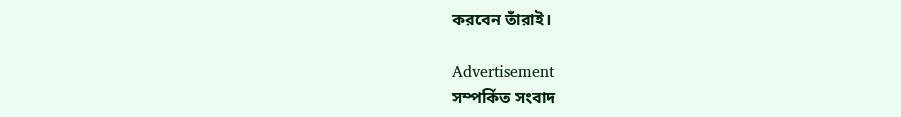করবেন তাঁরাই।

Advertisement
সম্পর্কিত সংবাদ